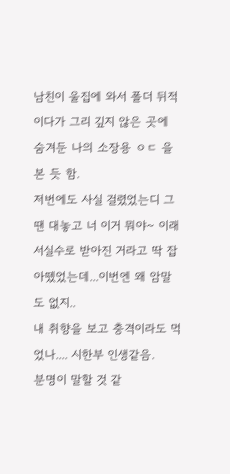남친이 울집에 와서 폴더 뒤적이다가 그리 깊지 않은 곳에 숨겨둔 나의 소장용 ㅇㄷ 을 본 듯 함.
저번에도 사실 걸렸었는디 그 땐 대놓고 너 이거 뭐야~ 이래서실수로 받아진 거라고 딱 잡아뗐었는데...이번엔 왜 암말도 없지..
내 취향을 보고 충격이라도 먹었나.... 시한부 인생같음.
분명이 말할 것 같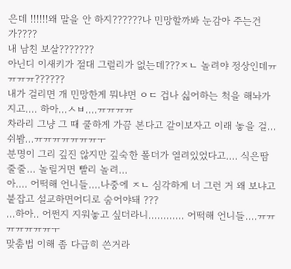은데 !!!!!!왜 말을 안 하지??????나 민망할까봐 눈감아 주는건가????
내 남친 보살???????
아닌디 이새키가 절대 그럴리가 없는데???ㅈㄴ 놀려야 정상인데ㅠㅠㅠㅠ??????
내가 걸리면 개 민망한게 뭐냐면 ㅇㄷ 겁나 싫어하는 척을 해놔가지고.... 하아...ㅅㅂ....ㅠㅠㅠㅠ
차라리 그냥 그 때 쿨하게 가끔 본다고 같이보자고 이래 놓을 걸...쉬봠...ㅠㅠㅠㅠㅠㅠㅠㅜ
분명이 그리 깊진 않지만 깊숙한 폴더가 열려있었다고.... 식은땀 줄줄... 놀릴거면 빨리 놀려...
아.... 어떡해 언니들....나중에 ㅈㄴ 심각하게 너 그런 거 왜 보냐고 붙잡고 설교하면어디로 숨어야돼 ???
...하아.. 어쩐지 지워놓고 싶더라니............ 어떡해 언니들....ㅠㅠㅠㅠㅠㅠㅠㅜ
맞춤법 이해 좀 다급히 쓴거라